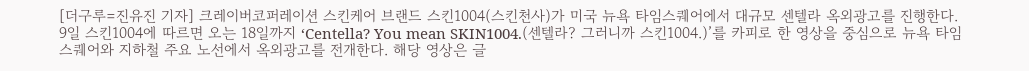[더구루=진유진 기자] 크레이버코퍼레이션 스킨케어 브랜드 스킨1004(스킨천사)가 미국 뉴욕 타임스퀘어에서 대규모 센텔라 옥외광고를 진행한다.
9일 스킨1004에 따르면 오는 18일까지 ‘Centella? You mean SKIN1004.(센텔라? 그러니까 스킨1004.)’를 카피로 한 영상을 중심으로 뉴욕 타임스퀘어와 지하철 주요 노선에서 옥외광고를 전개한다. 해당 영상은 글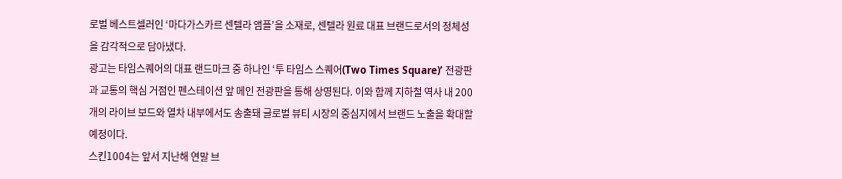로벌 베스트셀러인 ‘마다가스카르 센텔라 앰플’을 소재로, 센텔라 원료 대표 브랜드로서의 정체성을 감각적으로 담아냈다.
광고는 타임스퀘어의 대표 랜드마크 중 하나인 ‘투 타임스 스퀘어(Two Times Square)’ 전광판과 교통의 핵심 거점인 펜스테이션 앞 메인 전광판을 통해 상영된다. 이와 함께 지하철 역사 내 200개의 라이브 보드와 열차 내부에서도 송출돼 글로벌 뷰티 시장의 중심지에서 브랜드 노출을 확대할 예정이다.
스킨1004는 앞서 지난해 연말 브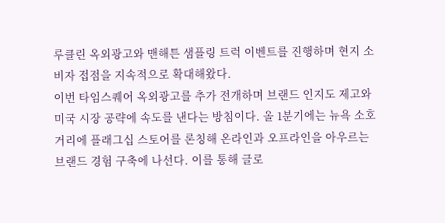루클린 옥외광고와 맨해튼 샘플링 트럭 이벤트를 진행하며 현지 소비자 접점을 지속적으로 확대해왔다.
이번 타임스퀘어 옥외광고를 추가 전개하며 브랜드 인지도 제고와 미국 시장 공략에 속도를 낸다는 방침이다. 올 1분기에는 뉴욕 소호 거리에 플래그십 스토어를 론칭해 온라인과 오프라인을 아우르는 브랜드 경험 구축에 나선다. 이를 통해 글로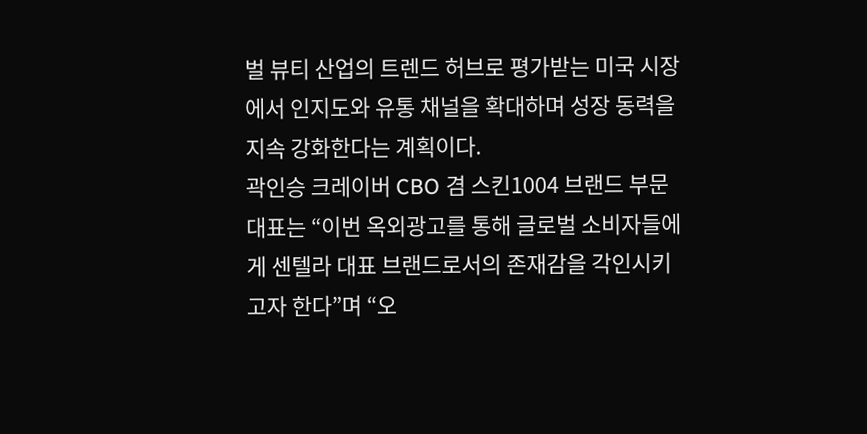벌 뷰티 산업의 트렌드 허브로 평가받는 미국 시장에서 인지도와 유통 채널을 확대하며 성장 동력을 지속 강화한다는 계획이다.
곽인승 크레이버 CBO 겸 스킨1004 브랜드 부문 대표는 “이번 옥외광고를 통해 글로벌 소비자들에게 센텔라 대표 브랜드로서의 존재감을 각인시키고자 한다”며 “오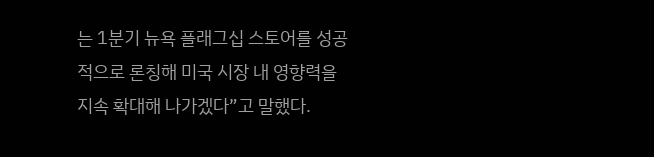는 1분기 뉴욕 플래그십 스토어를 성공적으로 론칭해 미국 시장 내 영향력을 지속 확대해 나가겠다”고 말했다.